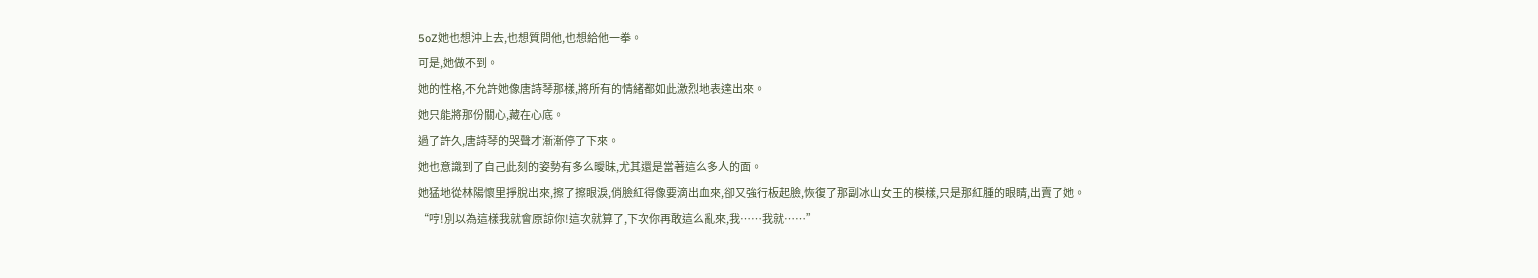5oZ她也想沖上去,也想質問他,也想給他一拳。
可是,她做不到。
她的性格,不允許她像唐詩琴那樣,將所有的情緒都如此激烈地表達出來。
她只能將那份關心,藏在心底。
過了許久,唐詩琴的哭聲才漸漸停了下來。
她也意識到了自己此刻的姿勢有多么曖昧,尤其還是當著這么多人的面。
她猛地從林陽懷里掙脫出來,擦了擦眼淚,俏臉紅得像要滴出血來,卻又強行板起臉,恢復了那副冰山女王的模樣,只是那紅腫的眼睛,出賣了她。
“哼!別以為這樣我就會原諒你!這次就算了,下次你再敢這么亂來,我……我就……”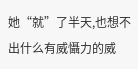她“就”了半天,也想不出什么有威懾力的威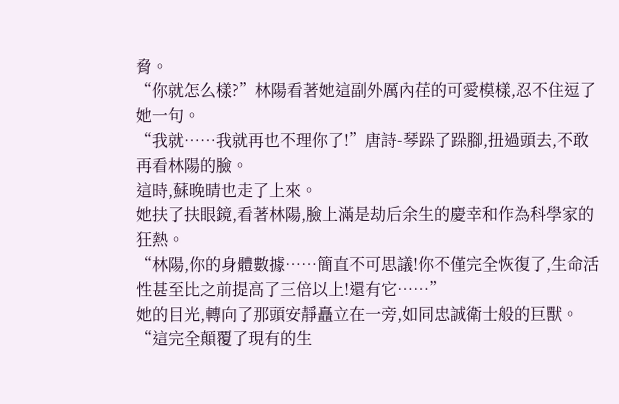脅。
“你就怎么樣?”林陽看著她這副外厲內荏的可愛模樣,忍不住逗了她一句。
“我就……我就再也不理你了!”唐詩-琴跺了跺腳,扭過頭去,不敢再看林陽的臉。
這時,蘇晚晴也走了上來。
她扶了扶眼鏡,看著林陽,臉上滿是劫后余生的慶幸和作為科學家的狂熱。
“林陽,你的身體數據……簡直不可思議!你不僅完全恢復了,生命活性甚至比之前提高了三倍以上!還有它……”
她的目光,轉向了那頭安靜矗立在一旁,如同忠誠衛士般的巨獸。
“這完全顛覆了現有的生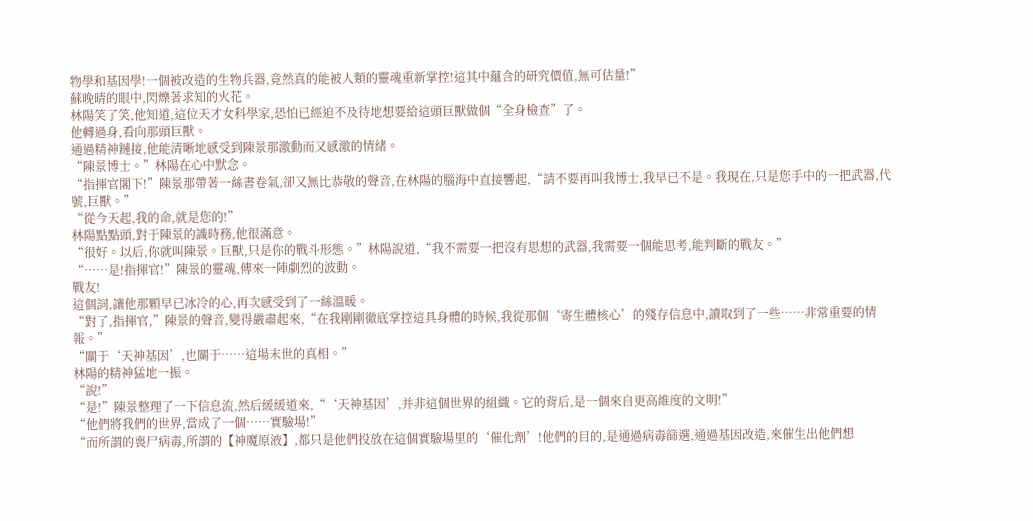物學和基因學!一個被改造的生物兵器,竟然真的能被人類的靈魂重新掌控!這其中蘊含的研究價值,無可估量!”
蘇晚晴的眼中,閃爍著求知的火花。
林陽笑了笑,他知道,這位天才女科學家,恐怕已經迫不及待地想要給這頭巨獸做個“全身檢查”了。
他轉過身,看向那頭巨獸。
通過精神鏈接,他能清晰地感受到陳景那激動而又感激的情緒。
“陳景博士。”林陽在心中默念。
“指揮官閣下!”陳景那帶著一絲書卷氣,卻又無比恭敬的聲音,在林陽的腦海中直接響起,“請不要再叫我博士,我早已不是。我現在,只是您手中的一把武器,代號,巨獸。”
“從今天起,我的命,就是您的!”
林陽點點頭,對于陳景的識時務,他很滿意。
“很好。以后,你就叫陳景。巨獸,只是你的戰斗形態。”林陽說道,“我不需要一把沒有思想的武器,我需要一個能思考,能判斷的戰友。”
“……是!指揮官!”陳景的靈魂,傳來一陣劇烈的波動。
戰友!
這個詞,讓他那顆早已冰冷的心,再次感受到了一絲溫暖。
“對了,指揮官,”陳景的聲音,變得嚴肅起來,“在我剛剛徹底掌控這具身體的時候,我從那個‘寄生體核心’的殘存信息中,讀取到了一些……非常重要的情報。”
“關于‘天神基因’,也關于……這場末世的真相。”
林陽的精神猛地一振。
“說!”
“是!”陳景整理了一下信息流,然后緩緩道來,“‘天神基因’,并非這個世界的組織。它的背后,是一個來自更高維度的文明!”
“他們將我們的世界,當成了一個……實驗場!”
“而所謂的喪尸病毒,所謂的【神魔原液】,都只是他們投放在這個實驗場里的‘催化劑’!他們的目的,是通過病毒篩選,通過基因改造,來催生出他們想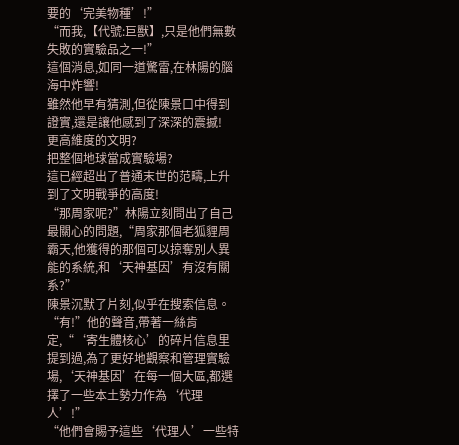要的‘完美物種’!”
“而我,【代號:巨獸】,只是他們無數失敗的實驗品之一!”
這個消息,如同一道驚雷,在林陽的腦海中炸響!
雖然他早有猜測,但從陳景口中得到證實,還是讓他感到了深深的震撼!
更高維度的文明?
把整個地球當成實驗場?
這已經超出了普通末世的范疇,上升到了文明戰爭的高度!
“那周家呢?”林陽立刻問出了自己最關心的問題,“周家那個老狐貍周霸天,他獲得的那個可以掠奪別人異能的系統,和‘天神基因’有沒有關系?”
陳景沉默了片刻,似乎在搜索信息。
“有!”他的聲音,帶著一絲肯定,“‘寄生體核心’的碎片信息里提到過,為了更好地觀察和管理實驗場,‘天神基因’在每一個大區,都選擇了一些本土勢力作為‘代理人’!”
“他們會賜予這些‘代理人’一些特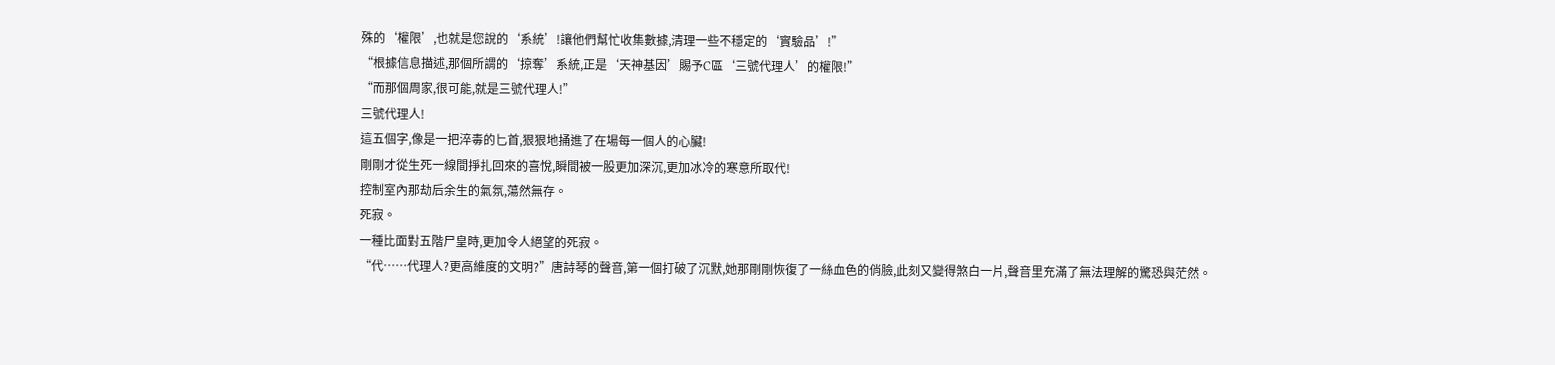殊的‘權限’,也就是您說的‘系統’!讓他們幫忙收集數據,清理一些不穩定的‘實驗品’!”
“根據信息描述,那個所謂的‘掠奪’系統,正是‘天神基因’賜予C區‘三號代理人’的權限!”
“而那個周家,很可能,就是三號代理人!”
三號代理人!
這五個字,像是一把淬毒的匕首,狠狠地捅進了在場每一個人的心臟!
剛剛才從生死一線間掙扎回來的喜悅,瞬間被一股更加深沉,更加冰冷的寒意所取代!
控制室內那劫后余生的氣氛,蕩然無存。
死寂。
一種比面對五階尸皇時,更加令人絕望的死寂。
“代……代理人?更高維度的文明?”唐詩琴的聲音,第一個打破了沉默,她那剛剛恢復了一絲血色的俏臉,此刻又變得煞白一片,聲音里充滿了無法理解的驚恐與茫然。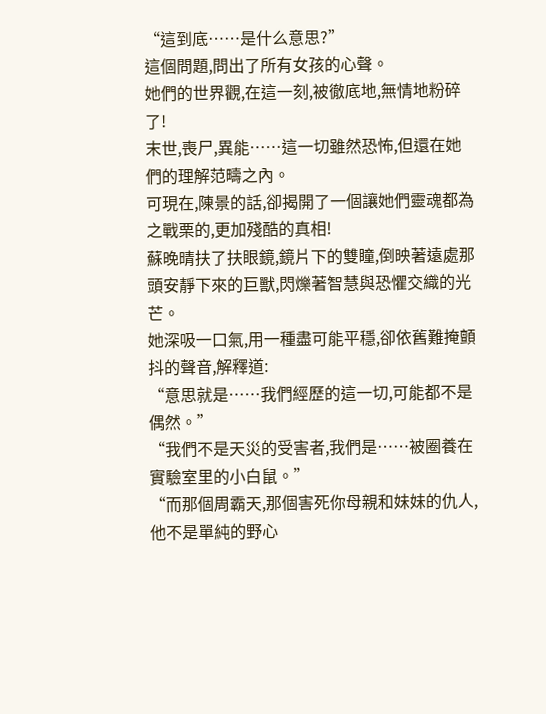“這到底……是什么意思?”
這個問題,問出了所有女孩的心聲。
她們的世界觀,在這一刻,被徹底地,無情地粉碎了!
末世,喪尸,異能……這一切雖然恐怖,但還在她們的理解范疇之內。
可現在,陳景的話,卻揭開了一個讓她們靈魂都為之戰栗的,更加殘酷的真相!
蘇晚晴扶了扶眼鏡,鏡片下的雙瞳,倒映著遠處那頭安靜下來的巨獸,閃爍著智慧與恐懼交織的光芒。
她深吸一口氣,用一種盡可能平穩,卻依舊難掩顫抖的聲音,解釋道:
“意思就是……我們經歷的這一切,可能都不是偶然。”
“我們不是天災的受害者,我們是……被圈養在實驗室里的小白鼠。”
“而那個周霸天,那個害死你母親和妹妹的仇人,他不是單純的野心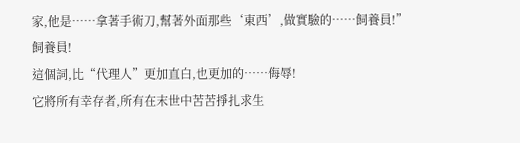家,他是……拿著手術刀,幫著外面那些‘東西’,做實驗的……飼養員!”
飼養員!
這個詞,比“代理人”更加直白,也更加的……侮辱!
它將所有幸存者,所有在末世中苦苦掙扎求生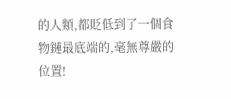的人類,都貶低到了一個食物鏈最底端的,毫無尊嚴的位置!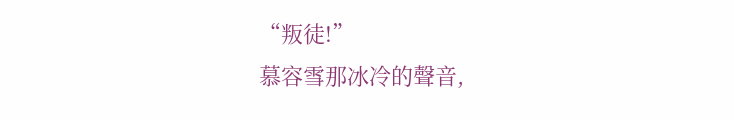“叛徒!”
慕容雪那冰冷的聲音,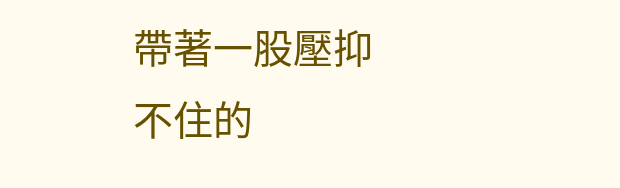帶著一股壓抑不住的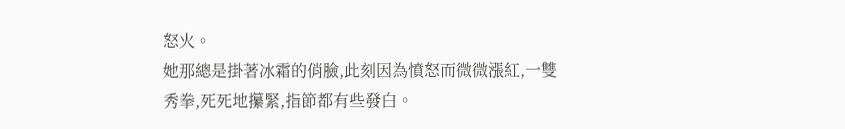怒火。
她那總是掛著冰霜的俏臉,此刻因為憤怒而微微漲紅,一雙秀拳,死死地攥緊,指節都有些發白。